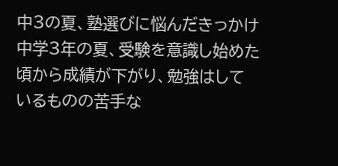中3の夏、塾選びに悩んだきっかけ
中学3年の夏、受験を意識し始めた頃から成績が下がり、勉強はしているものの苦手な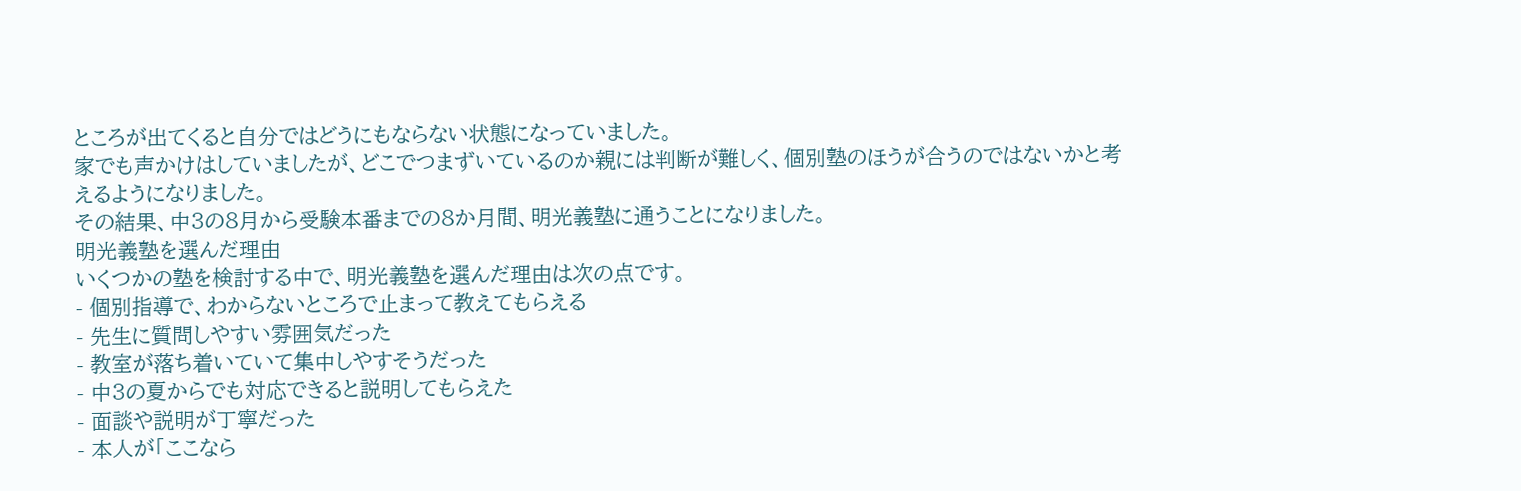ところが出てくると自分ではどうにもならない状態になっていました。
家でも声かけはしていましたが、どこでつまずいているのか親には判断が難しく、個別塾のほうが合うのではないかと考えるようになりました。
その結果、中3の8月から受験本番までの8か月間、明光義塾に通うことになりました。
明光義塾を選んだ理由
いくつかの塾を検討する中で、明光義塾を選んだ理由は次の点です。
- 個別指導で、わからないところで止まって教えてもらえる
- 先生に質問しやすい雰囲気だった
- 教室が落ち着いていて集中しやすそうだった
- 中3の夏からでも対応できると説明してもらえた
- 面談や説明が丁寧だった
- 本人が「ここなら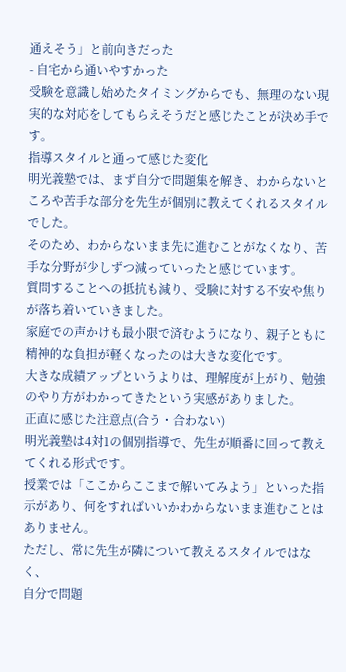通えそう」と前向きだった
- 自宅から通いやすかった
受験を意識し始めたタイミングからでも、無理のない現実的な対応をしてもらえそうだと感じたことが決め手です。
指導スタイルと通って感じた変化
明光義塾では、まず自分で問題集を解き、わからないところや苦手な部分を先生が個別に教えてくれるスタイルでした。
そのため、わからないまま先に進むことがなくなり、苦手な分野が少しずつ減っていったと感じています。
質問することへの抵抗も減り、受験に対する不安や焦りが落ち着いていきました。
家庭での声かけも最小限で済むようになり、親子ともに精神的な負担が軽くなったのは大きな変化です。
大きな成績アップというよりは、理解度が上がり、勉強のやり方がわかってきたという実感がありました。
正直に感じた注意点(合う・合わない)
明光義塾は4対1の個別指導で、先生が順番に回って教えてくれる形式です。
授業では「ここからここまで解いてみよう」といった指示があり、何をすればいいかわからないまま進むことはありません。
ただし、常に先生が隣について教えるスタイルではなく、
自分で問題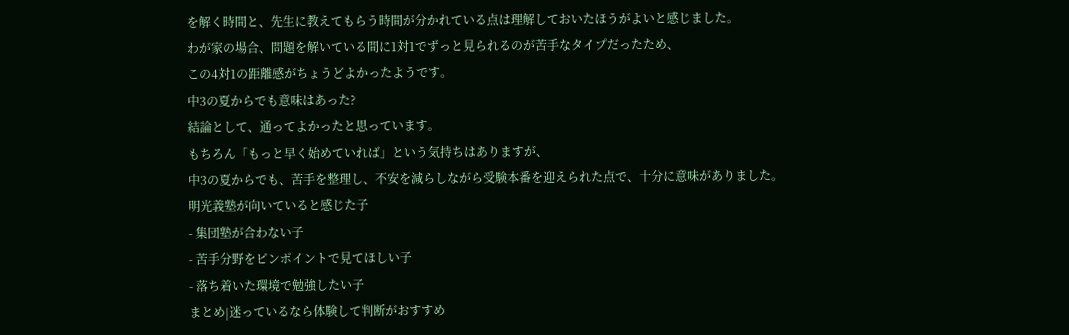を解く時間と、先生に教えてもらう時間が分かれている点は理解しておいたほうがよいと感じました。
わが家の場合、問題を解いている間に1対1でずっと見られるのが苦手なタイプだったため、
この4対1の距離感がちょうどよかったようです。
中3の夏からでも意味はあった?
結論として、通ってよかったと思っています。
もちろん「もっと早く始めていれば」という気持ちはありますが、
中3の夏からでも、苦手を整理し、不安を減らしながら受験本番を迎えられた点で、十分に意味がありました。
明光義塾が向いていると感じた子
- 集団塾が合わない子
- 苦手分野をピンポイントで見てほしい子
- 落ち着いた環境で勉強したい子
まとめ|迷っているなら体験して判断がおすすめ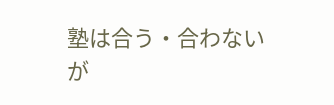塾は合う・合わないが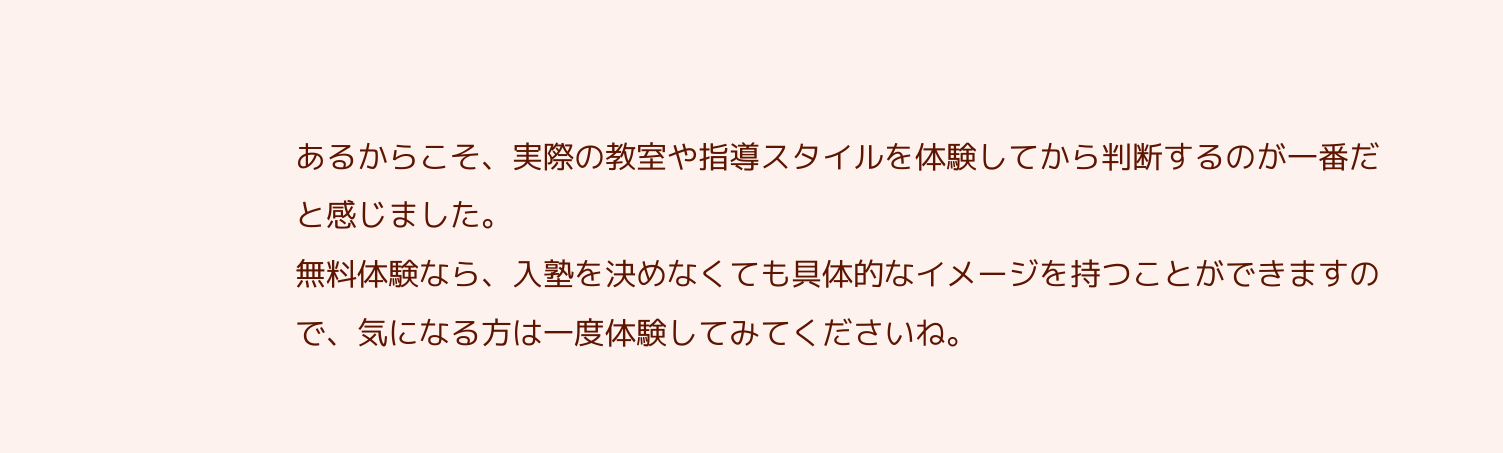あるからこそ、実際の教室や指導スタイルを体験してから判断するのが一番だと感じました。
無料体験なら、入塾を決めなくても具体的なイメージを持つことができますので、気になる方は一度体験してみてくださいね。